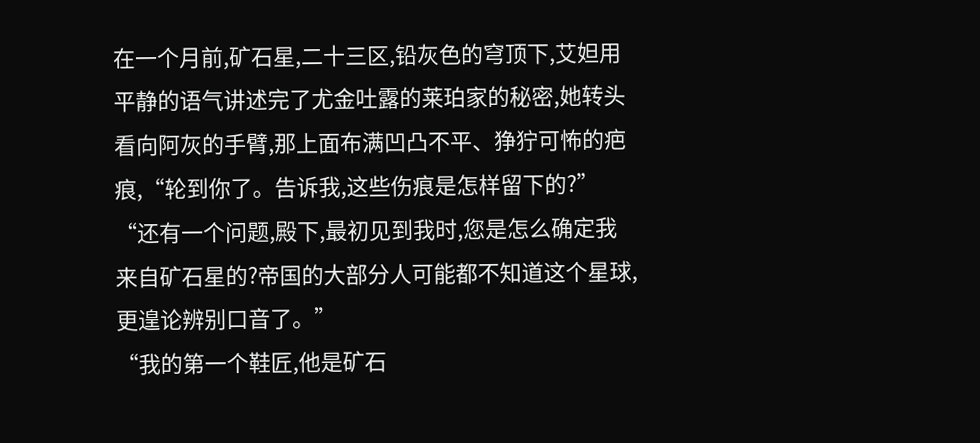在一个月前,矿石星,二十三区,铅灰色的穹顶下,艾妲用平静的语气讲述完了尤金吐露的莱珀家的秘密,她转头看向阿灰的手臂,那上面布满凹凸不平、狰狞可怖的疤痕,“轮到你了。告诉我,这些伤痕是怎样留下的?”
“还有一个问题,殿下,最初见到我时,您是怎么确定我来自矿石星的?帝国的大部分人可能都不知道这个星球,更遑论辨别口音了。”
“我的第一个鞋匠,他是矿石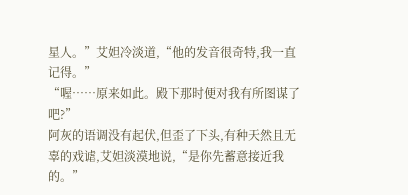星人。”艾妲冷淡道,“他的发音很奇特,我一直记得。”
“喔……原来如此。殿下那时便对我有所图谋了吧?”
阿灰的语调没有起伏,但歪了下头,有种天然且无辜的戏谑,艾妲淡漠地说,“是你先蓄意接近我的。”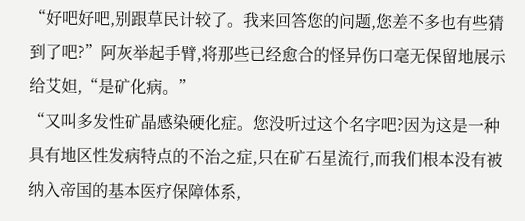“好吧好吧,别跟草民计较了。我来回答您的问题,您差不多也有些猜到了吧?”阿灰举起手臂,将那些已经愈合的怪异伤口毫无保留地展示给艾妲,“是矿化病。”
“又叫多发性矿晶感染硬化症。您没听过这个名字吧?因为这是一种具有地区性发病特点的不治之症,只在矿石星流行,而我们根本没有被纳入帝国的基本医疗保障体系,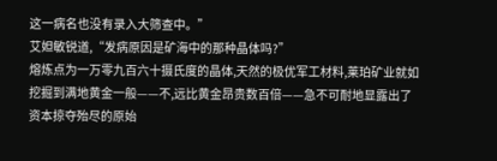这一病名也没有录入大筛查中。”
艾妲敏锐道,“发病原因是矿海中的那种晶体吗?”
熔炼点为一万零九百六十摄氏度的晶体,天然的极优军工材料,莱珀矿业就如挖掘到满地黄金一般——不,远比黄金昂贵数百倍——急不可耐地显露出了资本掠夺殆尽的原始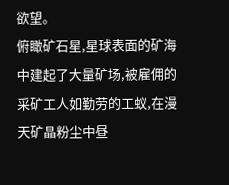欲望。
俯瞰矿石星,星球表面的矿海中建起了大量矿场,被雇佣的采矿工人如勤劳的工蚁,在漫天矿晶粉尘中昼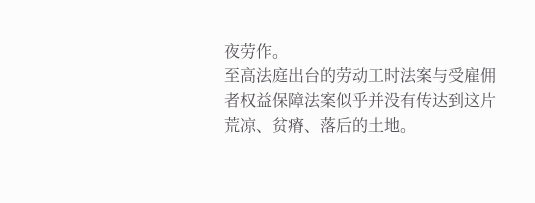夜劳作。
至高法庭出台的劳动工时法案与受雇佣者权益保障法案似乎并没有传达到这片荒凉、贫瘠、落后的土地。